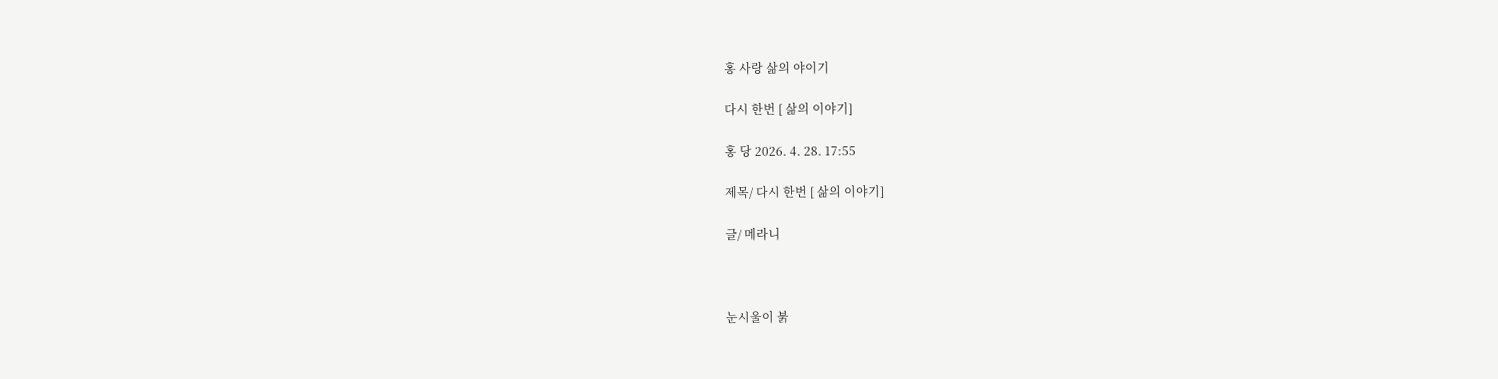홍 사랑 삶의 야이기

다시 한번 [ 삶의 이야기]

홍 당 2026. 4. 28. 17:55

제목/ 다시 한번 [ 삶의 이야기]

글/ 메라니



눈시울이 붉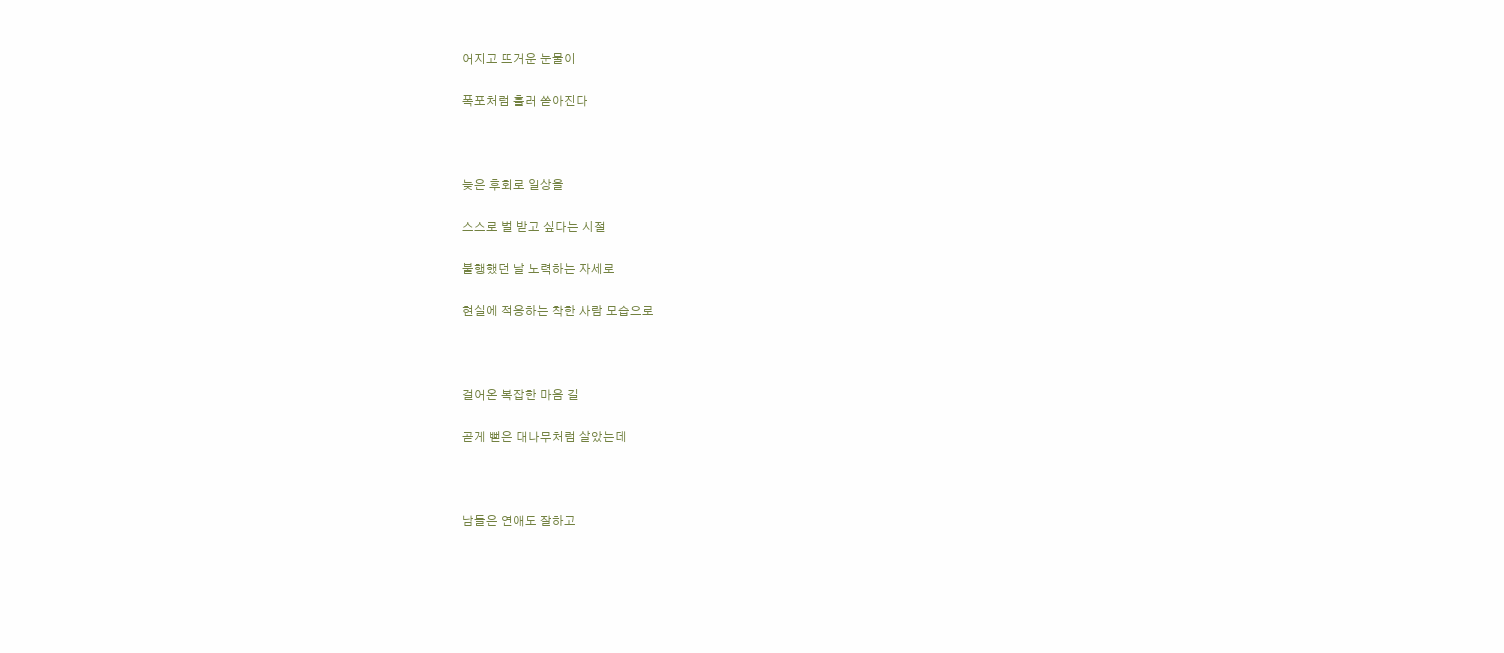어지고 뜨거운 눈물이

폭포처럼 흘러 쏟아진다



늦은 후회로 일상을

스스로 벌 받고 싶다는 시절

불행했던 날 노력하는 자세로

현실에 적응하는 착한 사람 모습으로



걸어온 복잡한 마음 길

곧게 뻗은 대나무처럼 살았는데



남들은 연애도 잘하고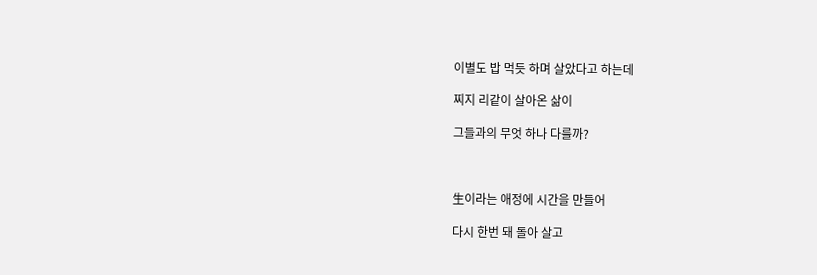이별도 밥 먹듯 하며 살았다고 하는데

찌지 리같이 살아온 삶이

그들과의 무엇 하나 다를까?



生이라는 애정에 시간을 만들어

다시 한번 돼 돌아 살고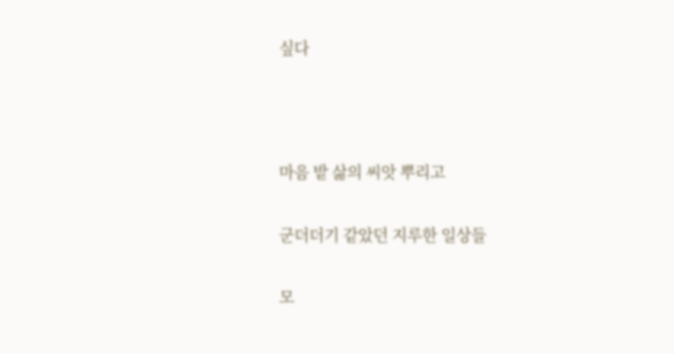싶다



마음 밭 삶의 씨앗 뿌리고

군더더기 같았던 지루한 일상들

모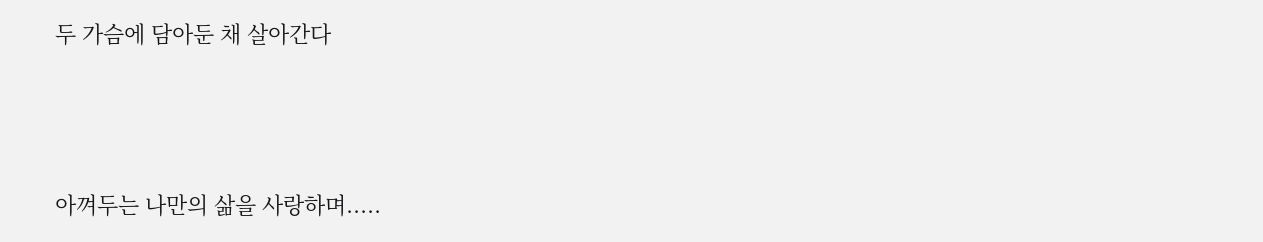두 가슴에 담아둔 채 살아간다



아껴두는 나만의 삶을 사랑하며.....